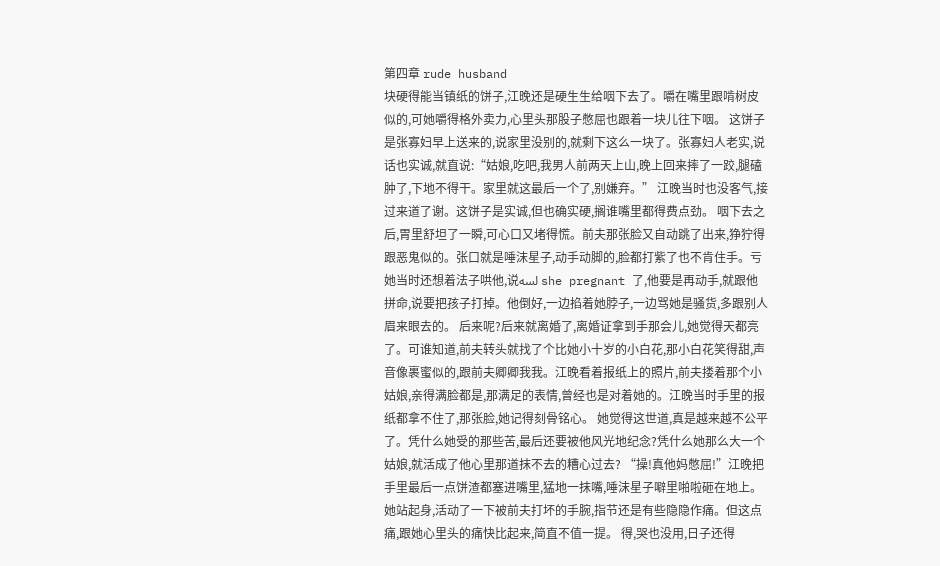第四章 rude husband
块硬得能当镇纸的饼子,江晚还是硬生生给咽下去了。嚼在嘴里跟啃树皮似的,可她嚼得格外卖力,心里头那股子憋屈也跟着一块儿往下咽。 这饼子是张寡妇早上送来的,说家里没别的,就剩下这么一块了。张寡妇人老实,说话也实诚,就直说:“姑娘,吃吧,我男人前两天上山,晚上回来摔了一跤,腿磕肿了,下地不得干。家里就这最后一个了,别嫌弃。” 江晚当时也没客气,接过来道了谢。这饼子是实诚,但也确实硬,搁谁嘴里都得费点劲。 咽下去之后,胃里舒坦了一瞬,可心口又堵得慌。前夫那张脸又自动跳了出来,狰狞得跟恶鬼似的。张口就是唾沫星子,动手动脚的,脸都打紫了也不肯住手。亏她当时还想着法子哄他,说لسه she pregnant 了,他要是再动手,就跟他拼命,说要把孩子打掉。他倒好,一边掐着她脖子,一边骂她是骚货,多跟别人眉来眼去的。 后来呢?后来就离婚了,离婚证拿到手那会儿,她觉得天都亮了。可谁知道,前夫转头就找了个比她小十岁的小白花,那小白花笑得甜,声音像裹蜜似的,跟前夫卿卿我我。江晚看着报纸上的照片,前夫搂着那个小姑娘,亲得满脸都是,那满足的表情,曾经也是对着她的。江晚当时手里的报纸都拿不住了,那张脸,她记得刻骨铭心。 她觉得这世道,真是越来越不公平了。凭什么她受的那些苦,最后还要被他风光地纪念?凭什么她那么大一个姑娘,就活成了他心里那道抹不去的糟心过去? “操!真他妈憋屈!”江晚把手里最后一点饼渣都塞进嘴里,猛地一抹嘴,唾沫星子噼里啪啦砸在地上。她站起身,活动了一下被前夫打坏的手腕,指节还是有些隐隐作痛。但这点痛,跟她心里头的痛快比起来,简直不值一提。 得,哭也没用,日子还得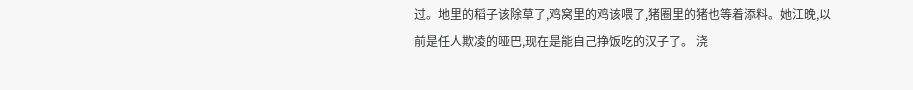过。地里的稻子该除草了,鸡窝里的鸡该喂了,猪圈里的猪也等着添料。她江晚,以前是任人欺凌的哑巴,现在是能自己挣饭吃的汉子了。 浇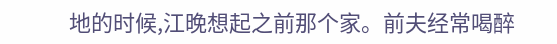地的时候,江晚想起之前那个家。前夫经常喝醉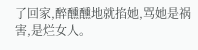了回家,醉醺醺地就掐她,骂她是祸害,是烂女人。